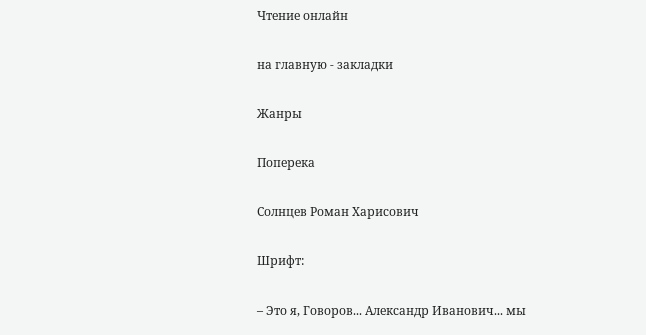Чтение онлайн

на главную - закладки

Жанры

Поперека

Солнцев Роман Харисович

Шрифт:

– Это я, Говоров... Александр Иванович... мы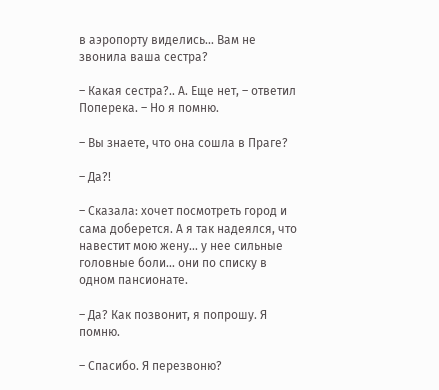в аэропорту виделись... Вам не звонила ваша сестра?

– Какая сестра?.. А. Еще нет, – ответил Поперека. – Но я помню.

– Вы знаете, что она сошла в Праге?

– Да?!

– Сказала: хочет посмотреть город и сама доберется. А я так надеялся, что навестит мою жену... у нее сильные головные боли... они по списку в одном пансионате.

– Да? Как позвонит, я попрошу. Я помню.

– Спасибо. Я перезвоню?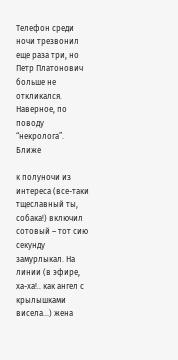Телефон среди ночи трезвонил еще раза три, но Петр Платонович больше не откликался. Наверное, по поводу “некролога”. Ближе

к полуночи из интереса (все-таки тщеславный ты, собака!) включил сотовый – тот сию секунду замурлыкал. На линии (в эфире, ха-ха!.. как ангел с крылышками висела...) жена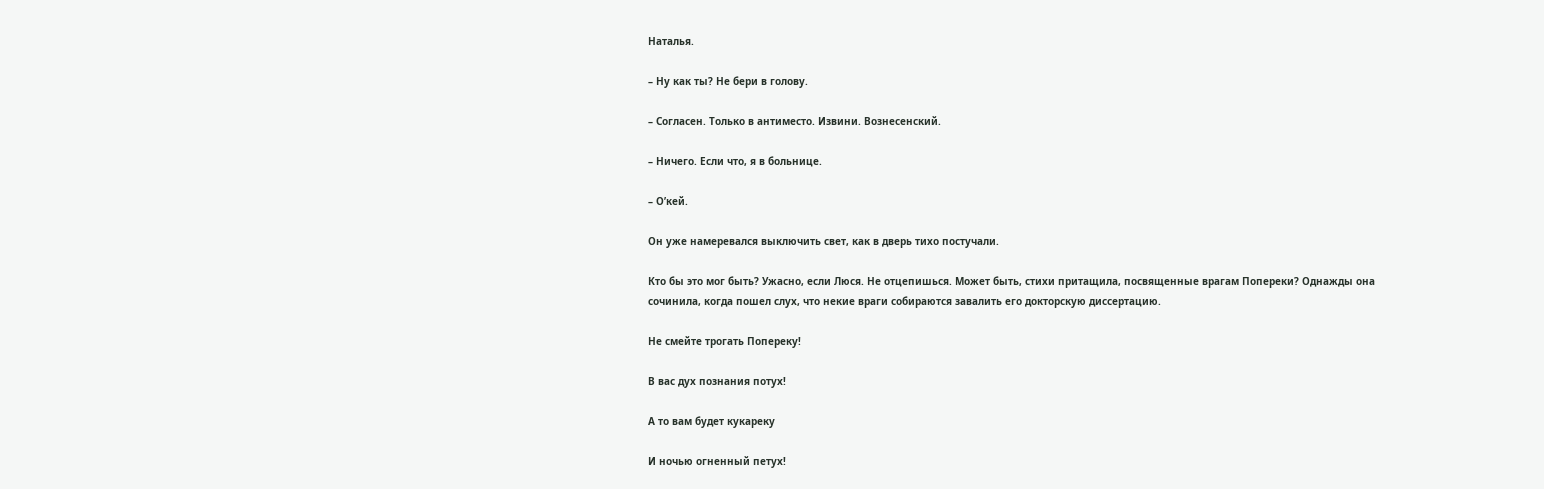Наталья.

– Ну как ты? Не бери в голову.

– Согласен. Только в антиместо. Извини. Вознесенский.

– Ничего. Если что, я в больнице.

– О’кей.

Он уже намеревался выключить свет, как в дверь тихо постучали.

Кто бы это мог быть? Ужасно, если Люся. Не отцепишься. Может быть, стихи притащила, посвященные врагам Попереки? Однажды она сочинила, когда пошел слух, что некие враги собираются завалить его докторскую диссертацию.

Не смейте трогать Попереку!

В вас дух познания потух!

А то вам будет кукареку

И ночью огненный петух!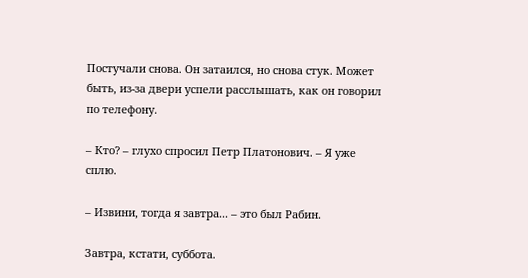Постучали снова. Он затаился, но снова стук. Может быть, из-за двери успели расслышать, как он говорил по телефону.

– Кто? – глухо спросил Петр Платонович. – Я уже сплю.

– Извини, тогда я завтра... – это был Рабин.

Завтра, кстати, суббота.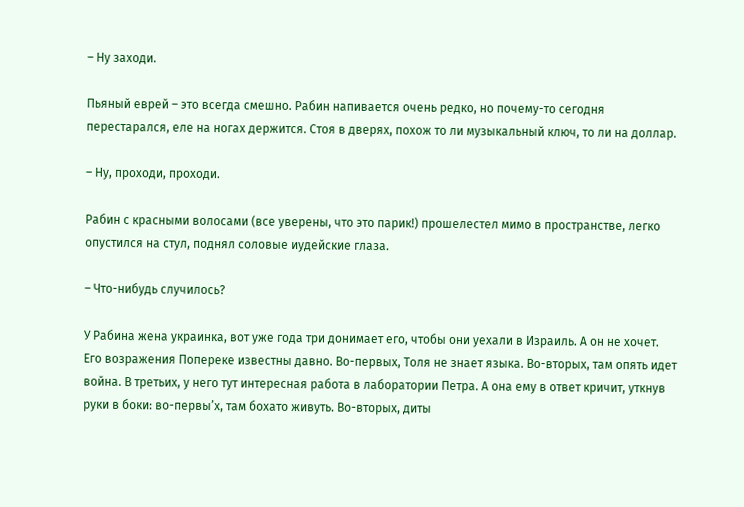– Ну заходи.

Пьяный еврей – это всегда смешно. Рабин напивается очень редко, но почему-то сегодня перестарался, еле на ногах держится. Стоя в дверях, похож то ли музыкальный ключ, то ли на доллар.

– Ну, проходи, проходи.

Рабин с красными волосами (все уверены, что это парик!) прошелестел мимо в пространстве, легко опустился на стул, поднял соловые иудейские глаза.

– Что-нибудь случилось?

У Рабина жена украинка, вот уже года три донимает его, чтобы они уехали в Израиль. А он не хочет. Его возражения Попереке известны давно. Во-первых, Толя не знает языка. Во-вторых, там опять идет война. В третьих, у него тут интересная работа в лаборатории Петра. А она ему в ответ кричит, уткнув руки в боки: во-первы’х, там бохато живуть. Во-вторых, диты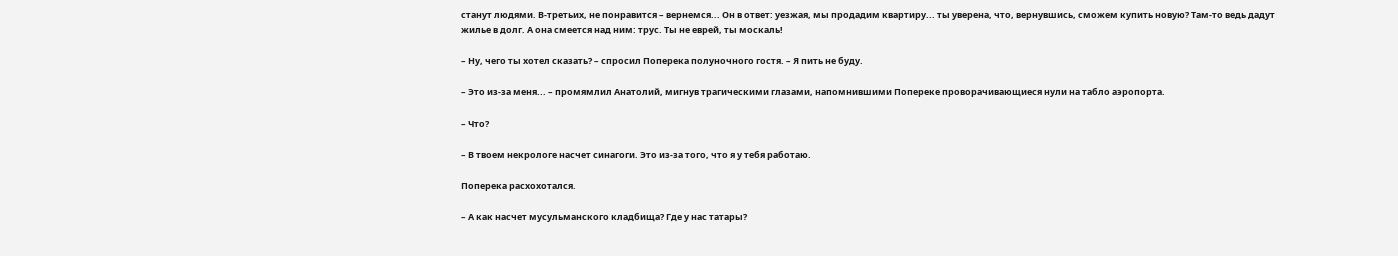станут людями. В-третьих, не понравится – вернемся... Он в ответ: уезжая, мы продадим квартиру... ты уверена, что, вернувшись, сможем купить новую? Там-то ведь дадут жилье в долг. А она смеется над ним: трус. Ты не еврей, ты москаль!

– Ну, чего ты хотел сказать? – спросил Поперека полуночного гостя. – Я пить не буду.

– Это из-за меня... – промямлил Анатолий, мигнув трагическими глазами, напомнившими Попереке проворачивающиеся нули на табло аэропорта.

– Что?

– В твоем некрологе насчет синагоги. Это из-за того, что я у тебя работаю.

Поперека расхохотался.

– А как насчет мусульманского кладбища? Где у нас татары?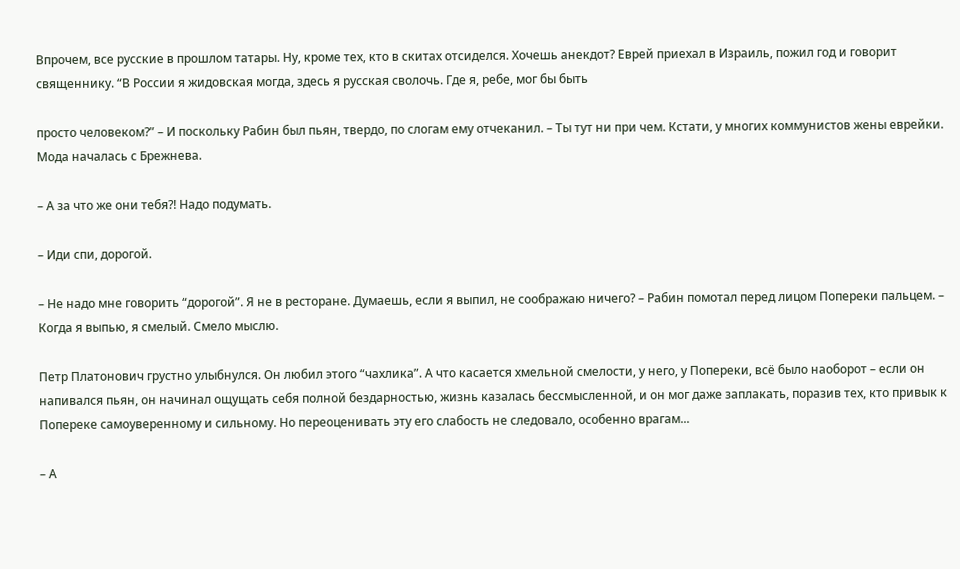Впрочем, все русские в прошлом татары. Ну, кроме тех, кто в скитах отсиделся. Хочешь анекдот? Еврей приехал в Израиль, пожил год и говорит священнику. “В России я жидовская могда, здесь я русская сволочь. Где я, ребе, мог бы быть

просто человеком?” – И поскольку Рабин был пьян, твердо, по слогам ему отчеканил. – Ты тут ни при чем. Кстати, у многих коммунистов жены еврейки. Мода началась с Брежнева.

– А за что же они тебя?! Надо подумать.

– Иди спи, дорогой.

– Не надо мне говорить “дорогой”. Я не в ресторане. Думаешь, если я выпил, не соображаю ничего? – Рабин помотал перед лицом Попереки пальцем. – Когда я выпью, я смелый. Смело мыслю.

Петр Платонович грустно улыбнулся. Он любил этого “чахлика”. А что касается хмельной смелости, у него, у Попереки, всё было наоборот – если он напивался пьян, он начинал ощущать себя полной бездарностью, жизнь казалась бессмысленной, и он мог даже заплакать, поразив тех, кто привык к Попереке самоуверенному и сильному. Но переоценивать эту его слабость не следовало, особенно врагам...

– А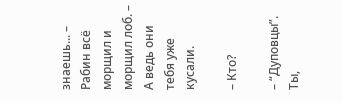знаешь... – Рабин всё морщил и морщил лоб. – А ведь они тебя уже кусали.

– Кто?

– “Дуповцы”. Ты,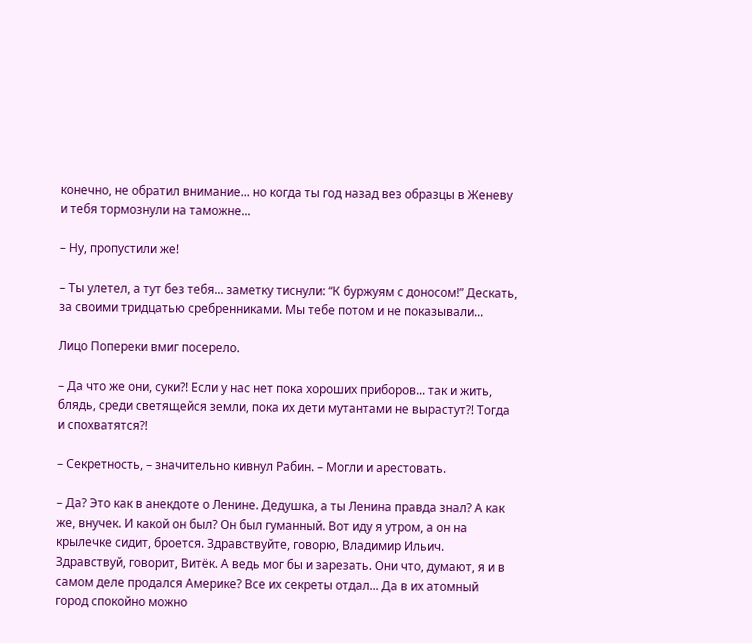конечно, не обратил внимание... но когда ты год назад вез образцы в Женеву и тебя тормознули на таможне...

– Ну, пропустили же!

– Ты улетел, а тут без тебя... заметку тиснули: “К буржуям с доносом!” Дескать, за своими тридцатью сребренниками. Мы тебе потом и не показывали...

Лицо Попереки вмиг посерело.

– Да что же они, суки?! Если у нас нет пока хороших приборов... так и жить, блядь, среди светящейся земли, пока их дети мутантами не вырастут?! Тогда и спохватятся?!

– Секретность, – значительно кивнул Рабин. – Могли и арестовать.

– Да? Это как в анекдоте о Ленине. Дедушка, а ты Ленина правда знал? А как же, внучек. И какой он был? Он был гуманный. Вот иду я утром, а он на крылечке сидит, броется. Здравствуйте, говорю, Владимир Ильич. Здравствуй, говорит, Витёк. А ведь мог бы и зарезать. Они что, думают, я и в самом деле продался Америке? Все их секреты отдал... Да в их атомный город спокойно можно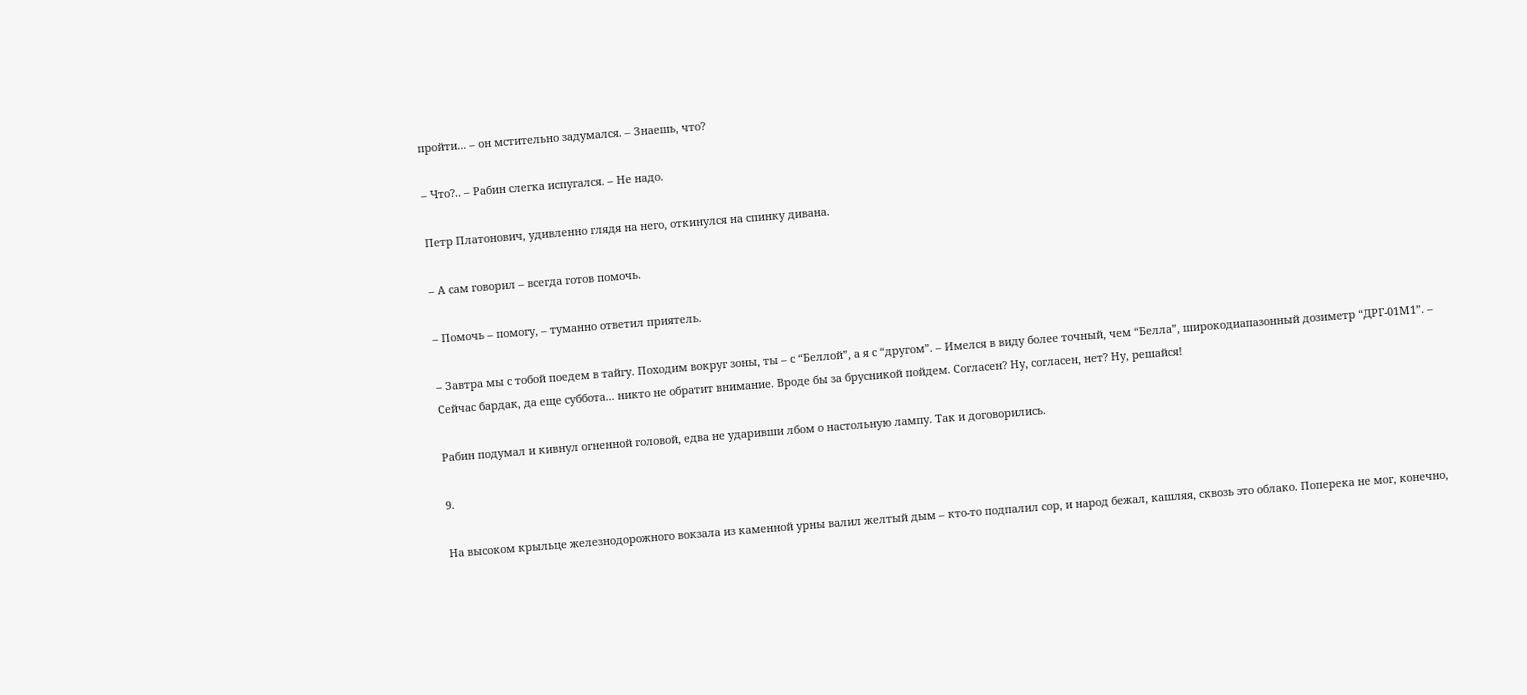пройти... – он мстительно задумался. – Знаешь, что?

– Что?.. – Рабин слегка испугался. – Не надо.

Петр Платонович, удивленно глядя на него, откинулся на спинку дивана.

– А сам говорил – всегда готов помочь.

– Помочь – помогу, – туманно ответил приятель.

– Завтра мы с тобой поедем в тайгу. Походим вокруг зоны, ты – с “Беллой”, а я с “другом”. – Имелся в виду более точный, чем “Белла”, широкодиапазонный дозиметр “ДРГ-01М1”. – Сейчас бардак, да еще суббота... никто не обратит внимание. Вроде бы за брусникой пойдем. Согласен? Ну, согласен, нет? Ну, решайся!

Рабин подумал и кивнул огненной головой, едва не ударивши лбом о настольную лампу. Так и договорились.

9.

На высоком крыльце железнодорожного вокзала из каменной урны валил желтый дым – кто-то подпалил сор, и народ бежал, кашляя, сквозь это облако. Поперека не мог, конечно,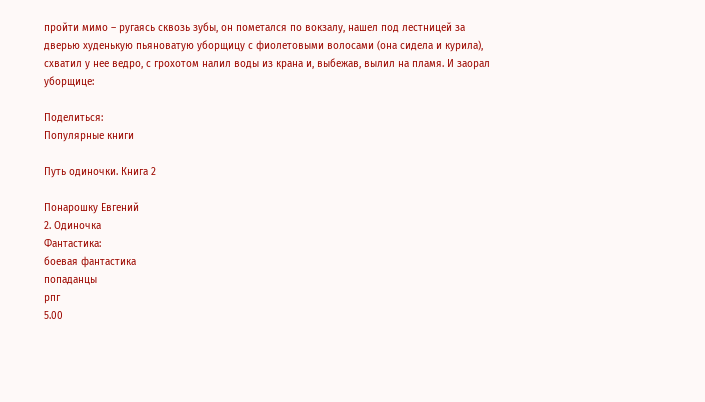пройти мимо – ругаясь сквозь зубы, он пометался по вокзалу, нашел под лестницей за дверью худенькую пьяноватую уборщицу с фиолетовыми волосами (она сидела и курила), схватил у нее ведро, с грохотом налил воды из крана и, выбежав, вылил на пламя. И заорал уборщице:

Поделиться:
Популярные книги

Путь одиночки. Книга 2

Понарошку Евгений
2. Одиночка
Фантастика:
боевая фантастика
попаданцы
рпг
5.00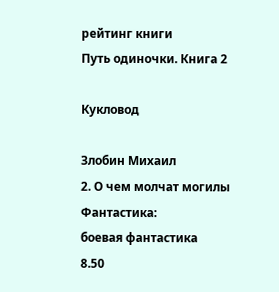рейтинг книги
Путь одиночки. Книга 2

Кукловод

Злобин Михаил
2. О чем молчат могилы
Фантастика:
боевая фантастика
8.50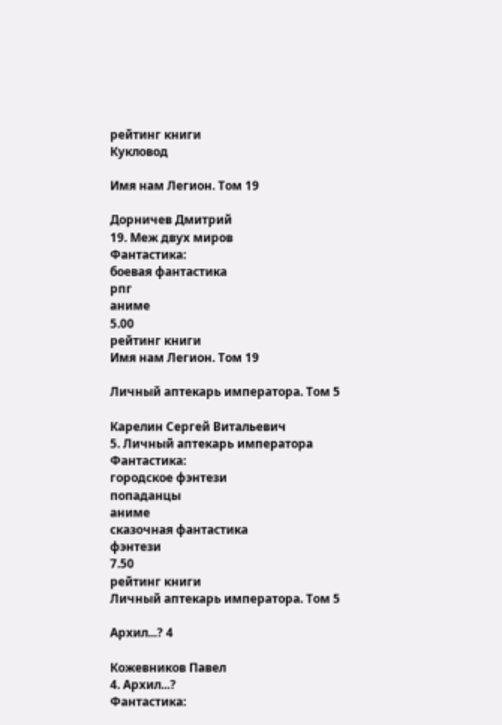рейтинг книги
Кукловод

Имя нам Легион. Том 19

Дорничев Дмитрий
19. Меж двух миров
Фантастика:
боевая фантастика
рпг
аниме
5.00
рейтинг книги
Имя нам Легион. Том 19

Личный аптекарь императора. Том 5

Карелин Сергей Витальевич
5. Личный аптекарь императора
Фантастика:
городское фэнтези
попаданцы
аниме
сказочная фантастика
фэнтези
7.50
рейтинг книги
Личный аптекарь императора. Том 5

Архил...? 4

Кожевников Павел
4. Архил...?
Фантастика: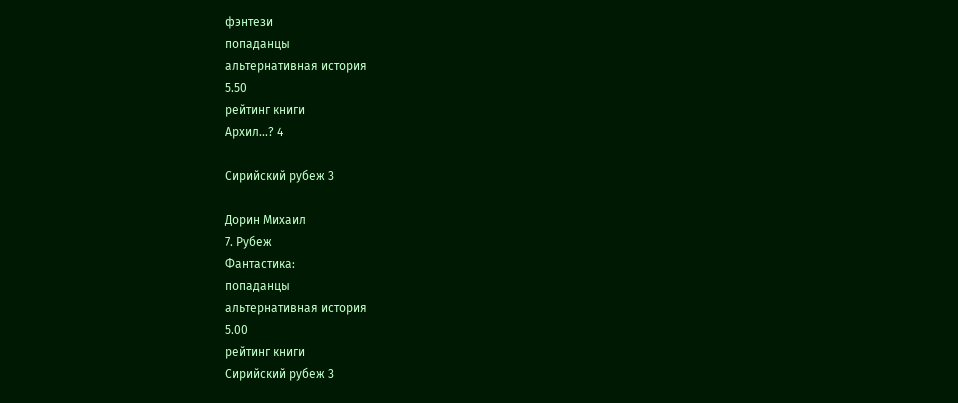фэнтези
попаданцы
альтернативная история
5.50
рейтинг книги
Архил...? 4

Сирийский рубеж 3

Дорин Михаил
7. Рубеж
Фантастика:
попаданцы
альтернативная история
5.00
рейтинг книги
Сирийский рубеж 3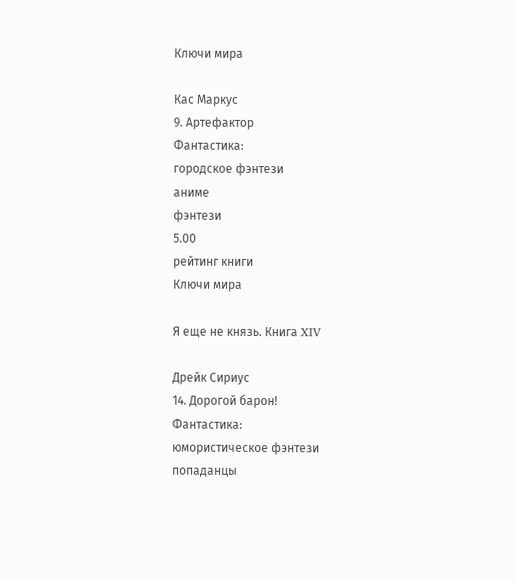Ключи мира

Кас Маркус
9. Артефактор
Фантастика:
городское фэнтези
аниме
фэнтези
5.00
рейтинг книги
Ключи мира

Я еще не князь. Книга XIV

Дрейк Сириус
14. Дорогой барон!
Фантастика:
юмористическое фэнтези
попаданцы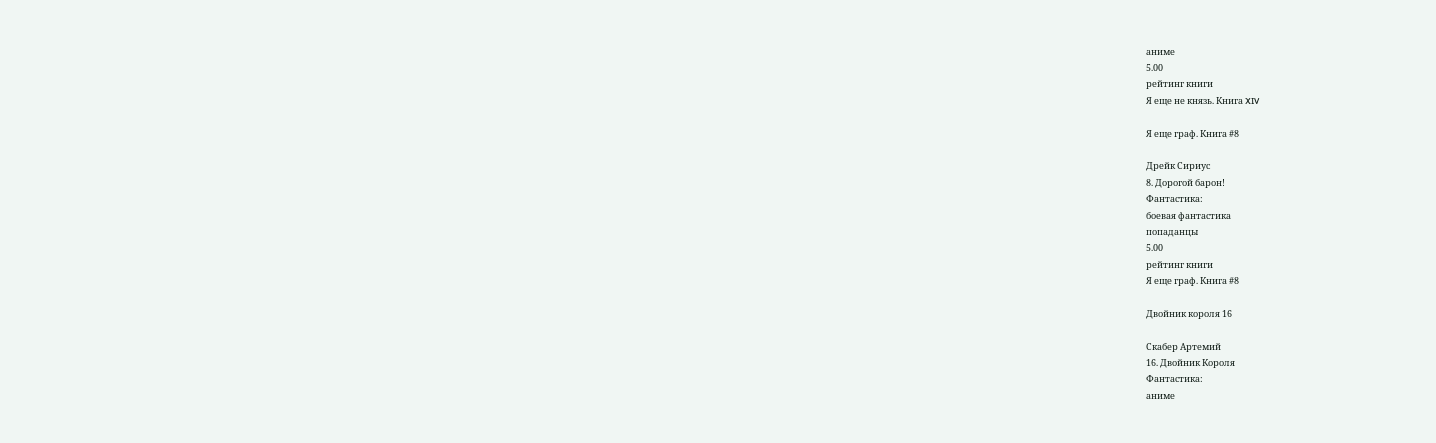аниме
5.00
рейтинг книги
Я еще не князь. Книга XIV

Я еще граф. Книга #8

Дрейк Сириус
8. Дорогой барон!
Фантастика:
боевая фантастика
попаданцы
5.00
рейтинг книги
Я еще граф. Книга #8

Двойник короля 16

Скабер Артемий
16. Двойник Короля
Фантастика:
аниме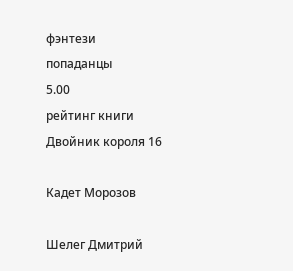фэнтези
попаданцы
5.00
рейтинг книги
Двойник короля 16

Кадет Морозов

Шелег Дмитрий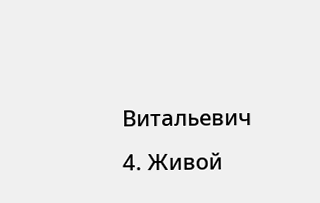Витальевич
4. Живой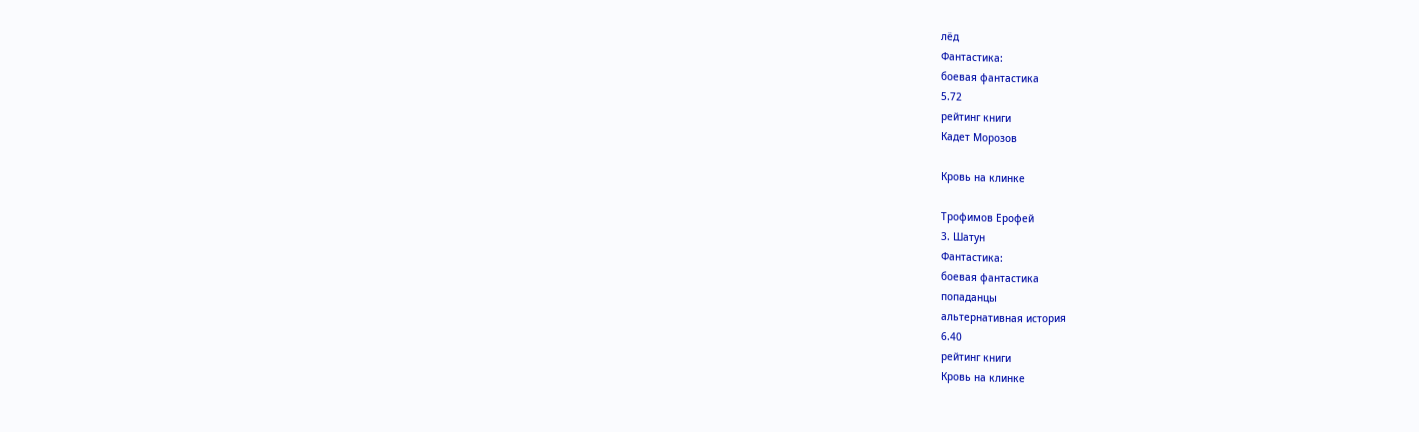лёд
Фантастика:
боевая фантастика
5.72
рейтинг книги
Кадет Морозов

Кровь на клинке

Трофимов Ерофей
3. Шатун
Фантастика:
боевая фантастика
попаданцы
альтернативная история
6.40
рейтинг книги
Кровь на клинке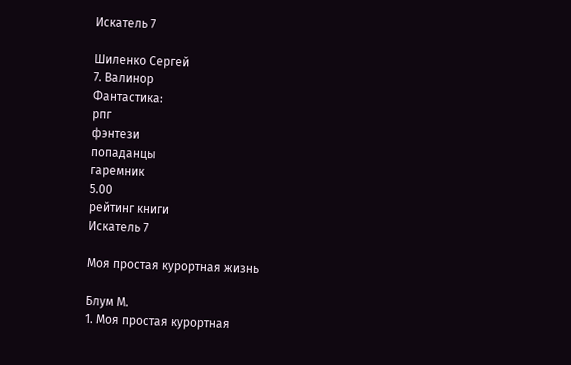Искатель 7

Шиленко Сергей
7. Валинор
Фантастика:
рпг
фэнтези
попаданцы
гаремник
5.00
рейтинг книги
Искатель 7

Моя простая курортная жизнь

Блум М.
1. Моя простая курортная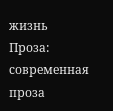жизнь
Проза:
современная проза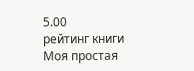5.00
рейтинг книги
Моя простая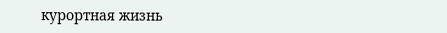курортная жизнь